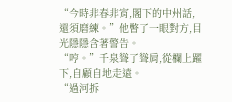“今時非春非宵,閣下的中州話,還須磨練。”他瞥了一眼對方,目光隱隱含著警告。
“哼。”千泉聳了聳肩,從欄上躍下,自顧自地走遠。
“過河拆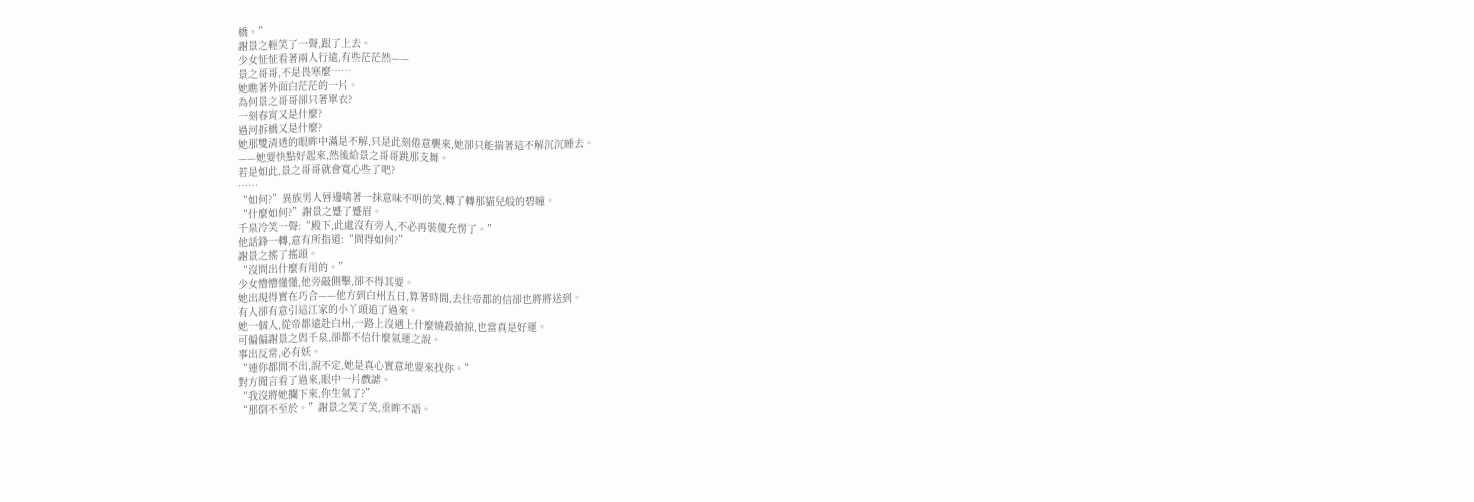橋。”
謝景之輕笑了一聲,跟了上去。
少女怔怔看著兩人行遠,有些茫茫然——
景之哥哥,不是畏寒麼……
她瞧著外面白茫茫的一片。
為何景之哥哥卻只著單衣?
一刻春宵又是什麼?
過河拆橋又是什麼?
她那雙清透的眼眸中滿是不解,只是此刻倦意襲來,她卻只能揣著這不解沉沉睡去。
——她要快點好起來,然後給景之哥哥跳那支舞。
若是如此,景之哥哥就會寬心些了吧?
……
“如何?”異族男人唇邊噙著一抹意味不明的笑,轉了轉那貓兒般的碧瞳。
“什麼如何?”謝景之蹙了蹙眉。
千泉冷笑一聲:“殿下,此處沒有旁人,不必再裝傻充愣了。”
他話鋒一轉,意有所指道:“問得如何?”
謝景之搖了搖頭。
“沒問出什麼有用的。”
少女懵懵懂懂,他旁敲側擊,卻不得其要。
她出現得實在巧合——他方到白州五日,算著時間,去往帝都的信卻也將將送到。
有人卻有意引這江家的小丫頭追了過來。
她一個人,從帝都遠赴白州,一路上沒遇上什麼燒殺搶掠,也當真是好運。
可偏偏謝景之與千泉,卻都不信什麼氣運之說。
事出反常,必有妖。
“連你都問不出,說不定,她是真心實意地要來找你。”
對方聞言看了過來,眼中一片戲謔。
“我沒將她攔下來,你生氣了?”
“那倒不至於。”謝景之笑了笑,垂眸不語。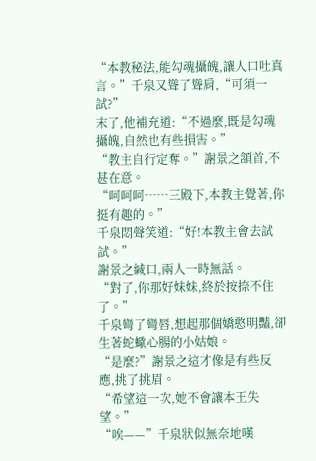“本教秘法,能勾魂攝魄,讓人口吐真言。”千泉又聳了聳肩,“可須一試?”
末了,他補充道:“不過麼,既是勾魂攝魄,自然也有些損害。”
“教主自行定奪。”謝景之頷首,不甚在意。
“呵呵呵……三殿下,本教主覺著,你挺有趣的。”
千泉悶聲笑道:“好!本教主會去試試。”
謝景之緘口,兩人一時無話。
“對了,你那好妹妹,終於按捺不住了。”
千泉彎了彎唇,想起那個嬌憨明豔,卻生著蛇蠍心腸的小姑娘。
“是麼?”謝景之這才像是有些反應,挑了挑眉。
“希望這一次,她不會讓本王失望。”
“唉——”千泉狀似無奈地嘆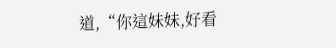道,“你這妹妹,好看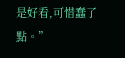是好看,可惜蠢了點。”